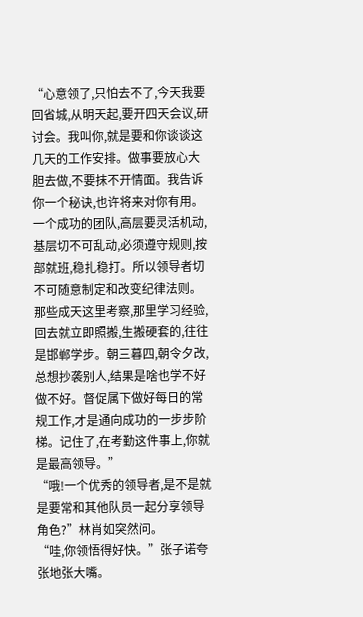“心意领了,只怕去不了,今天我要回省城,从明天起,要开四天会议,研讨会。我叫你,就是要和你谈谈这几天的工作安排。做事要放心大胆去做,不要抹不开情面。我告诉你一个秘诀,也许将来对你有用。一个成功的团队,高层要灵活机动,基层切不可乱动,必须遵守规则,按部就班,稳扎稳打。所以领导者切不可随意制定和改变纪律法则。那些成天这里考察,那里学习经验,回去就立即照搬,生搬硬套的,往往是邯郸学步。朝三暮四,朝令夕改,总想抄袭别人,结果是啥也学不好做不好。督促属下做好每日的常规工作,才是通向成功的一步步阶梯。记住了,在考勤这件事上,你就是最高领导。”
“哦!一个优秀的领导者,是不是就是要常和其他队员一起分享领导角色?”林肖如突然问。
“哇,你领悟得好快。”张子诺夸张地张大嘴。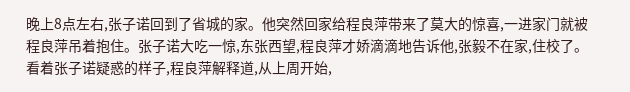晚上8点左右,张子诺回到了省城的家。他突然回家给程良萍带来了莫大的惊喜,一进家门就被程良萍吊着抱住。张子诺大吃一惊,东张西望,程良萍才娇滴滴地告诉他,张毅不在家,住校了。
看着张子诺疑惑的样子,程良萍解释道,从上周开始,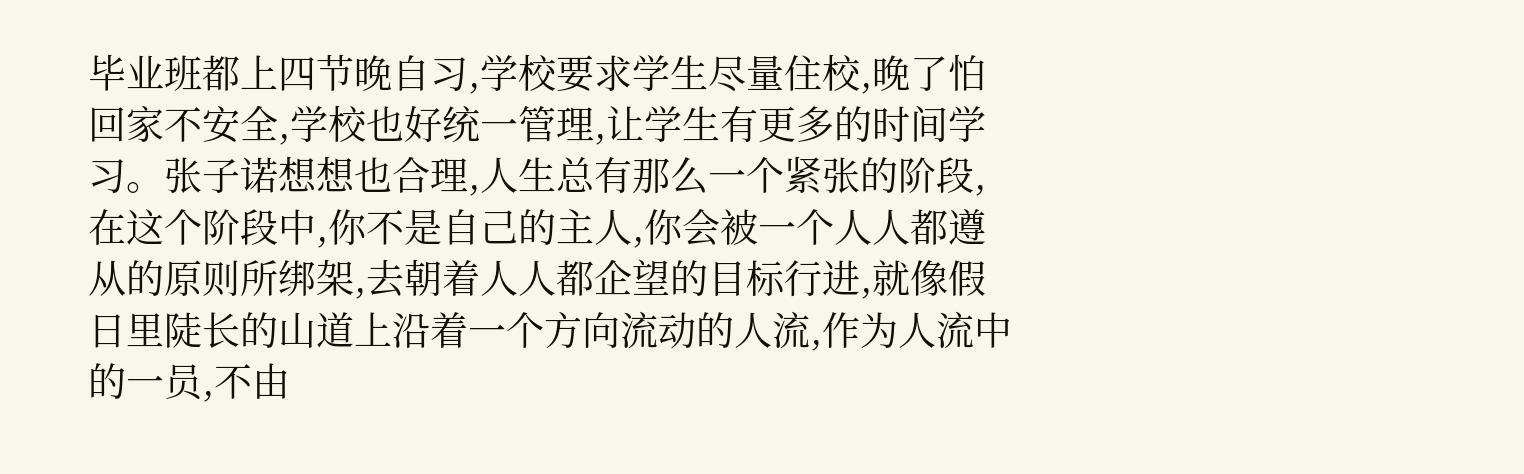毕业班都上四节晚自习,学校要求学生尽量住校,晚了怕回家不安全,学校也好统一管理,让学生有更多的时间学习。张子诺想想也合理,人生总有那么一个紧张的阶段,在这个阶段中,你不是自己的主人,你会被一个人人都遵从的原则所绑架,去朝着人人都企望的目标行进,就像假日里陡长的山道上沿着一个方向流动的人流,作为人流中的一员,不由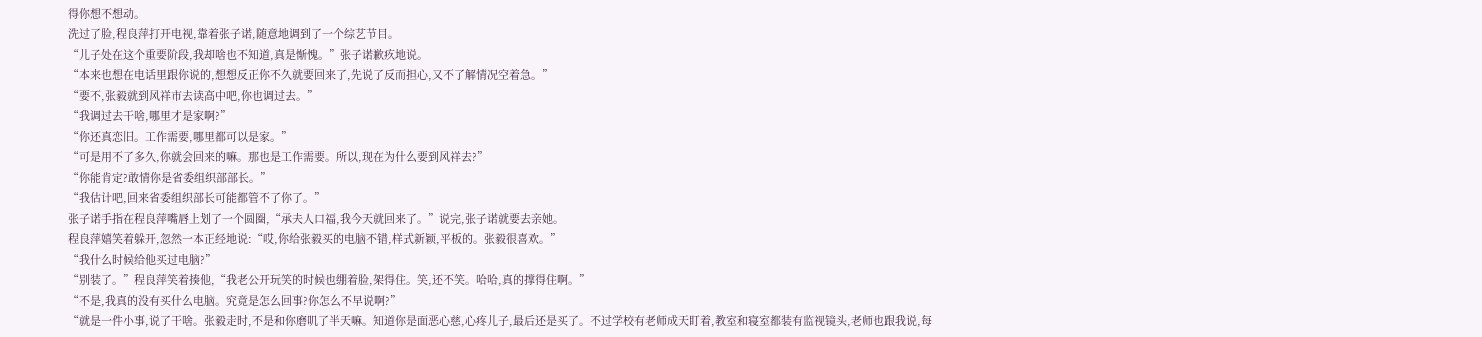得你想不想动。
洗过了脸,程良萍打开电视,靠着张子诺,随意地调到了一个综艺节目。
“儿子处在这个重要阶段,我却啥也不知道,真是惭愧。”张子诺歉疚地说。
“本来也想在电话里跟你说的,想想反正你不久就要回来了,先说了反而担心,又不了解情况空着急。”
“要不,张毅就到风祥市去读高中吧,你也调过去。”
“我调过去干啥,哪里才是家啊?”
“你还真恋旧。工作需要,哪里都可以是家。”
“可是用不了多久,你就会回来的嘛。那也是工作需要。所以,现在为什么要到风祥去?”
“你能肯定?敢情你是省委组织部部长。”
“我估计吧,回来省委组织部长可能都管不了你了。”
张子诺手指在程良萍嘴唇上划了一个圆圈,“承夫人口福,我今天就回来了。”说完,张子诺就要去亲她。
程良萍嬉笑着躲开,忽然一本正经地说:“哎,你给张毅买的电脑不错,样式新颖,平板的。张毅很喜欢。”
“我什么时候给他买过电脑?”
“别装了。”程良萍笑着揍他,“我老公开玩笑的时候也绷着脸,架得住。笑,还不笑。哈哈,真的撑得住啊。”
“不是,我真的没有买什么电脑。究竟是怎么回事?你怎么不早说啊?”
“就是一件小事,说了干啥。张毅走时,不是和你磨叽了半天嘛。知道你是面恶心慈,心疼儿子,最后还是买了。不过学校有老师成天盯着,教室和寝室都装有监视镜头,老师也跟我说,每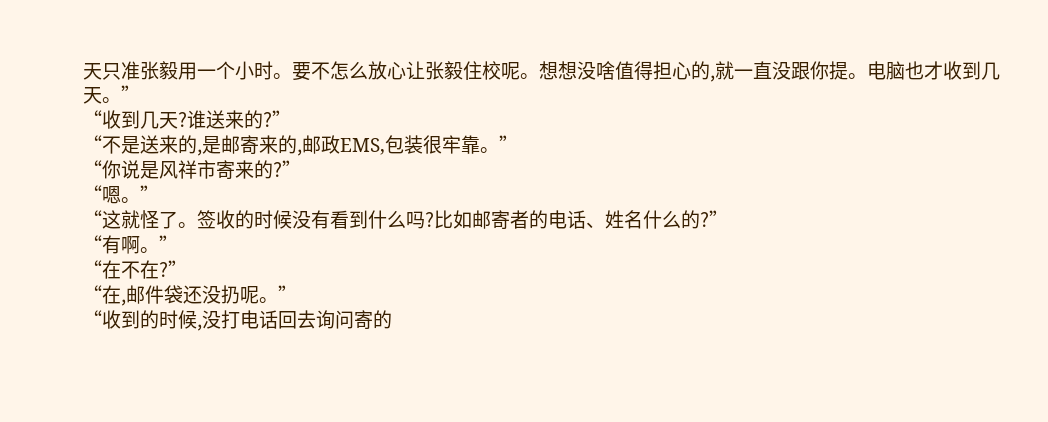天只准张毅用一个小时。要不怎么放心让张毅住校呢。想想没啥值得担心的,就一直没跟你提。电脑也才收到几天。”
“收到几天?谁送来的?”
“不是送来的,是邮寄来的,邮政EMS,包装很牢靠。”
“你说是风祥市寄来的?”
“嗯。”
“这就怪了。签收的时候没有看到什么吗?比如邮寄者的电话、姓名什么的?”
“有啊。”
“在不在?”
“在,邮件袋还没扔呢。”
“收到的时候,没打电话回去询问寄的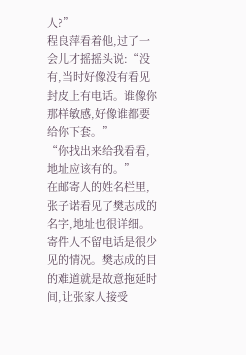人?”
程良萍看着他,过了一会儿才摇摇头说:“没有,当时好像没有看见封皮上有电话。谁像你那样敏感,好像谁都要给你下套。”
“你找出来给我看看,地址应该有的。”
在邮寄人的姓名栏里,张子诺看见了樊志成的名字,地址也很详细。寄件人不留电话是很少见的情况。樊志成的目的难道就是故意拖延时间,让张家人接受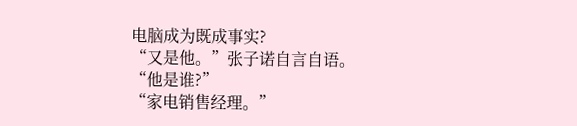电脑成为既成事实?
“又是他。”张子诺自言自语。
“他是谁?”
“家电销售经理。”